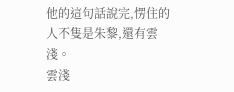他的這句話說完,愣住的人不隻是朱黎,還有雲淺。
雲淺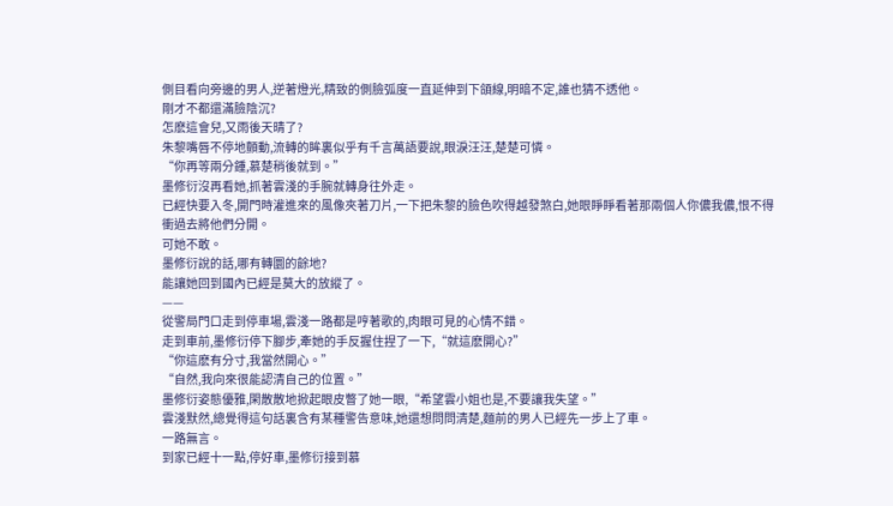側目看向旁邊的男人,逆著燈光,精致的側臉弧度一直延伸到下頜線,明暗不定,誰也猜不透他。
剛才不都還滿臉陰沉?
怎麽這會兒,又雨後天晴了?
朱黎嘴唇不停地顫動,流轉的眸裏似乎有千言萬語要說,眼淚汪汪,楚楚可憐。
“你再等兩分鍾,慕楚稍後就到。”
墨修衍沒再看她,抓著雲淺的手腕就轉身往外走。
已經快要入冬,開門時灌進來的風像夾著刀片,一下把朱黎的臉色吹得越發煞白,她眼睜睜看著那兩個人你儂我儂,恨不得衝過去將他們分開。
可她不敢。
墨修衍說的話,哪有轉圜的餘地?
能讓她回到國內已經是莫大的放縱了。
——
從警局門口走到停車場,雲淺一路都是哼著歌的,肉眼可見的心情不錯。
走到車前,墨修衍停下腳步,牽她的手反握住捏了一下,“就這麽開心?”
“你這麽有分寸,我當然開心。”
“自然,我向來很能認清自己的位置。”
墨修衍姿態優雅,閑散散地掀起眼皮瞥了她一眼,“希望雲小姐也是,不要讓我失望。”
雲淺默然,總覺得這句話裏含有某種警告意味,她還想問問清楚,麵前的男人已經先一步上了車。
一路無言。
到家已經十一點,停好車,墨修衍接到慕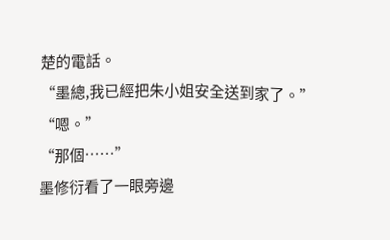楚的電話。
“墨總,我已經把朱小姐安全送到家了。”
“嗯。”
“那個……”
墨修衍看了一眼旁邊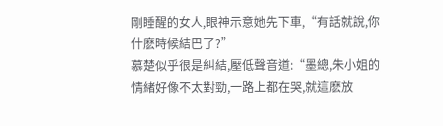剛睡醒的女人,眼神示意她先下車,“有話就說,你什麽時候結巴了?”
慕楚似乎很是糾結,壓低聲音道:“墨總,朱小姐的情緒好像不太對勁,一路上都在哭,就這麽放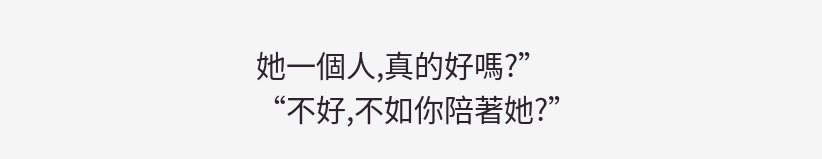她一個人,真的好嗎?”
“不好,不如你陪著她?”